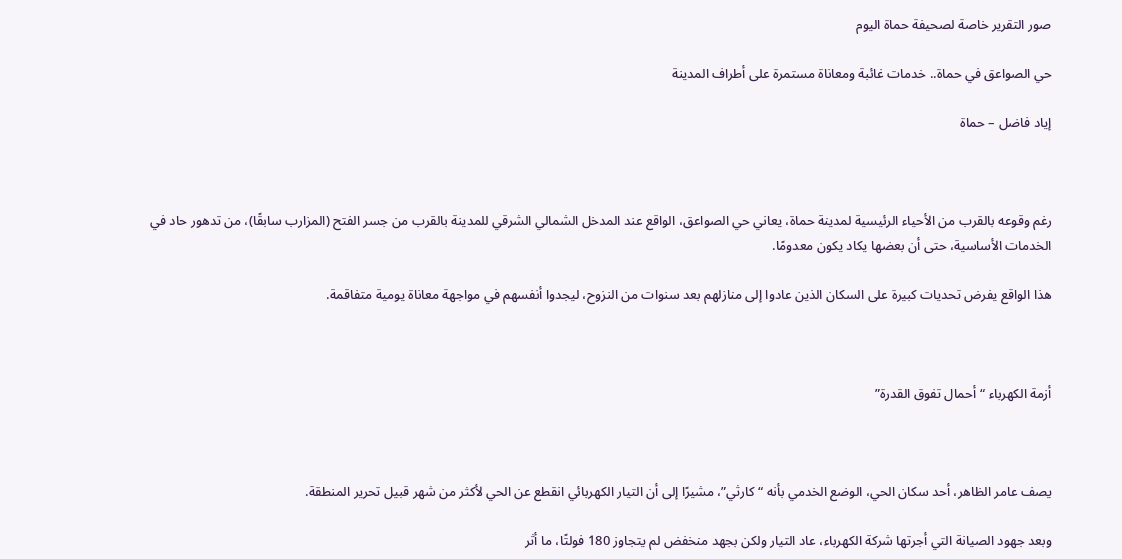صور التقرير خاصة لصحيفة حماة اليوم

حي الصواعق في حماة.. خدمات غائبة ومعاناة مستمرة على أطراف المدينة

إياد فاضل – حماة



رغم وقوعه بالقرب من الأحياء الرئيسية لمدينة حماة، يعاني حي الصواعق، الواقع عند المدخل الشمالي الشرقي للمدينة بالقرب من جسر الفتح (المزارب سابقًا)، من تدهور حاد في الخدمات الأساسية، حتى أن بعضها يكاد يكون معدومًا.

هذا الواقع يفرض تحديات كبيرة على السكان الذين عادوا إلى منازلهم بعد سنوات من النزوح، ليجدوا أنفسهم في مواجهة معاناة يومية متفاقمة.



أزمة الكهرباء “أحمال تفوق القدرة”



يصف عامر الظاهر، أحد سكان الحي، الوضع الخدمي بأنه “كارثي”، مشيرًا إلى أن التيار الكهربائي انقطع عن الحي لأكثر من شهر قبيل تحرير المنطقة.

وبعد جهود الصيانة التي أجرتها شركة الكهرباء، عاد التيار ولكن بجهد منخفض لم يتجاوز 180 فولتًا، ما أثر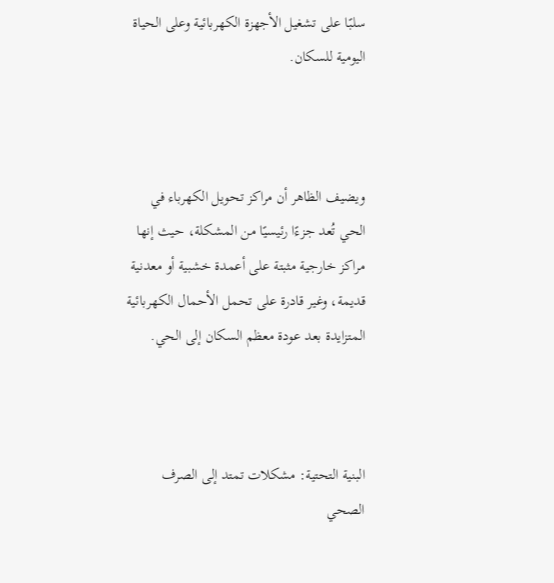سلبًا على تشغيل الأجهزة الكهربائية وعلى الحياة اليومية للسكان.



ويضيف الظاهر أن مراكز تحويل الكهرباء في الحي تُعد جزءًا رئيسيًا من المشكلة، حيث إنها مراكز خارجية مثبتة على أعمدة خشبية أو معدنية قديمة، وغير قادرة على تحمل الأحمال الكهربائية المتزايدة بعد عودة معظم السكان إلى الحي.



البنية التحتية: مشكلات تمتد إلى الصرف الصحي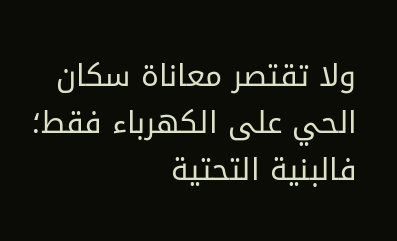ولا تقتصر معاناة سكان الحي على الكهرباء فقط؛ فالبنية التحتية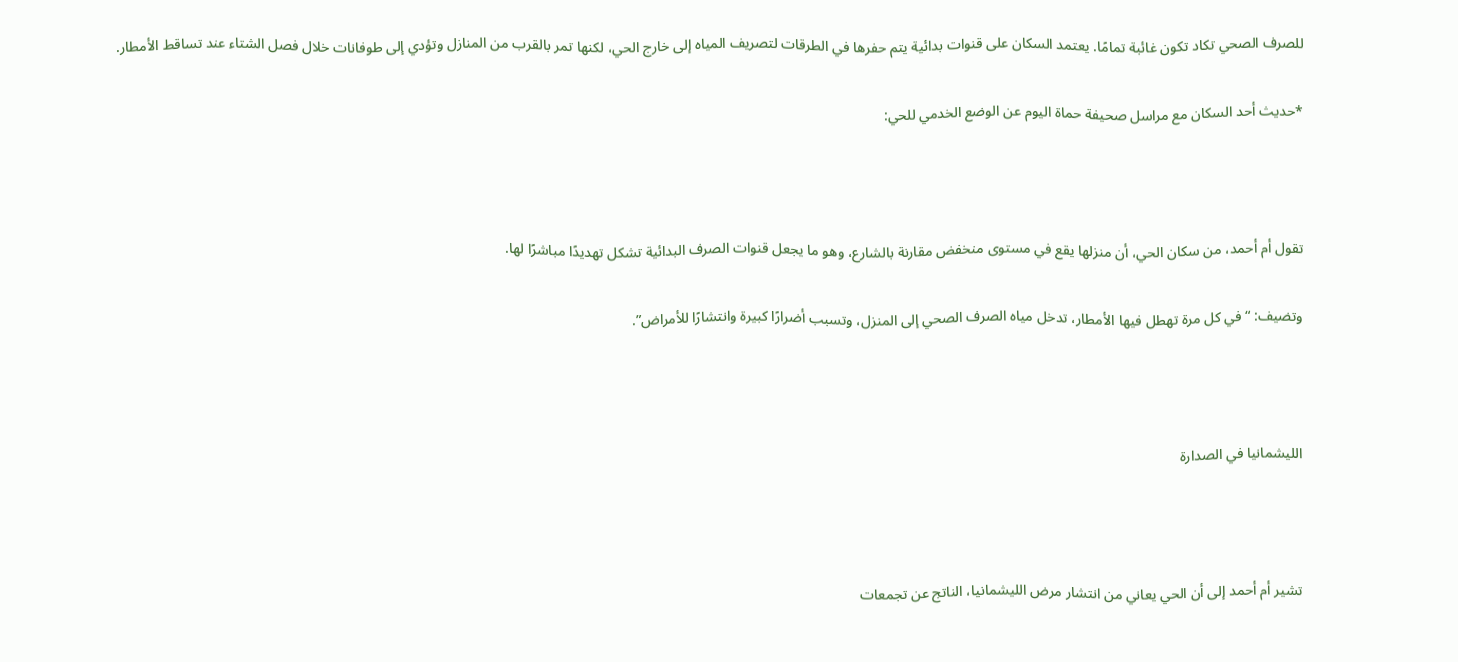للصرف الصحي تكاد تكون غائبة تمامًا. يعتمد السكان على قنوات بدائية يتم حفرها في الطرقات لتصريف المياه إلى خارج الحي، لكنها تمر بالقرب من المنازل وتؤدي إلى طوفانات خلال فصل الشتاء عند تساقط الأمطار.

*حديث أحد السكان مع مراسل صحيفة حماة اليوم عن الوضع الخدمي للحي:



تقول أم أحمد، من سكان الحي، أن منزلها يقع في مستوى منخفض مقارنة بالشارع، وهو ما يجعل قنوات الصرف البدائية تشكل تهديدًا مباشرًا لها.

وتضيف: “في كل مرة تهطل فيها الأمطار، تدخل مياه الصرف الصحي إلى المنزل، وتسبب أضرارًا كبيرة وانتشارًا للأمراض”.



الليشمانيا في الصدارة



تشير أم أحمد إلى أن الحي يعاني من انتشار مرض الليشمانيا، الناتج عن تجمعات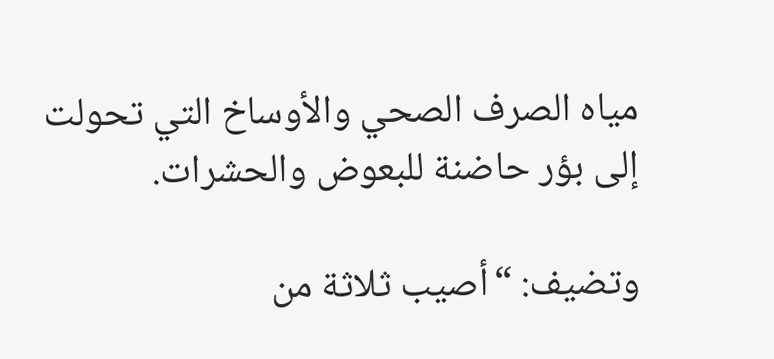مياه الصرف الصحي والأوساخ التي تحولت إلى بؤر حاضنة للبعوض والحشرات.

وتضيف: “أصيب ثلاثة من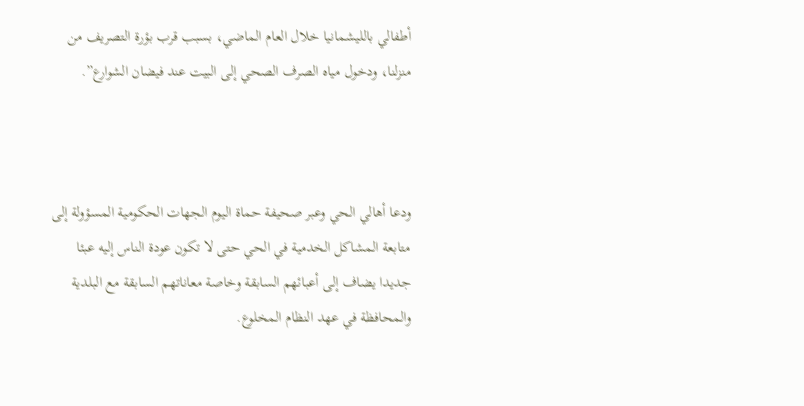أطفالي بالليشمانيا خلال العام الماضي، بسبب قرب بؤرة التصريف من منزلنا، ودخول مياه الصرف الصحي إلى البيت عند فيضان الشوارع”.



ودعا أهالي الحي وعبر صحيفة حماة اليوم الجهات الحكومية المسؤولة إلى متابعة المشاكل الخدمية في الحي حتى لا تكون عودة الناس إليه عبئا جديدا يضاف إلى أعبائهم السابقة وخاصة معاناتهم السابقة مع البلدية والمحافظة في عهد النظام المخلوع.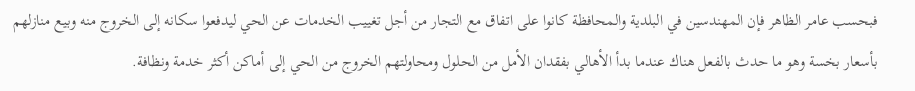فبحسب عامر الظاهر فإن المهندسين في البلدية والمحافظة كانوا على اتفاق مع التجار من أجل تغييب الخدمات عن الحي ليدفعوا سكانه إلى الخروج منه وبيع منازلهم بأسعار بخسة وهو ما حدث بالفعل هناك عندما بدأ الأهالي بفقدان الأمل من الحلول ومحاولتهم الخروج من الحي إلى أماكن أكثر خدمة ونظافة.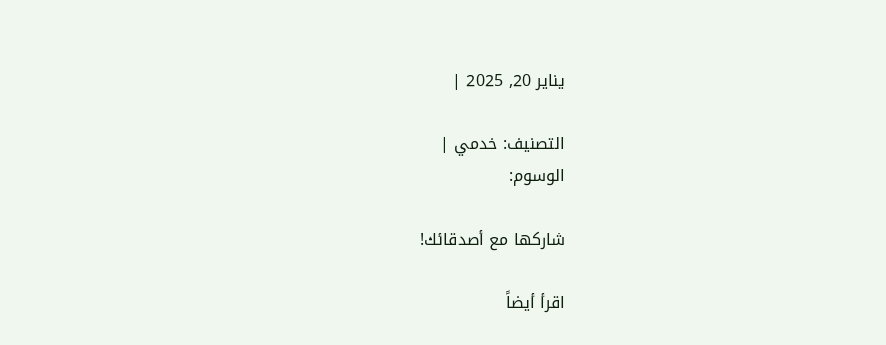يناير 20, 2025 |

التصنيف: خدمي |
الوسوم:

شاركها مع أصدقائك!

اقرأ أيضاً